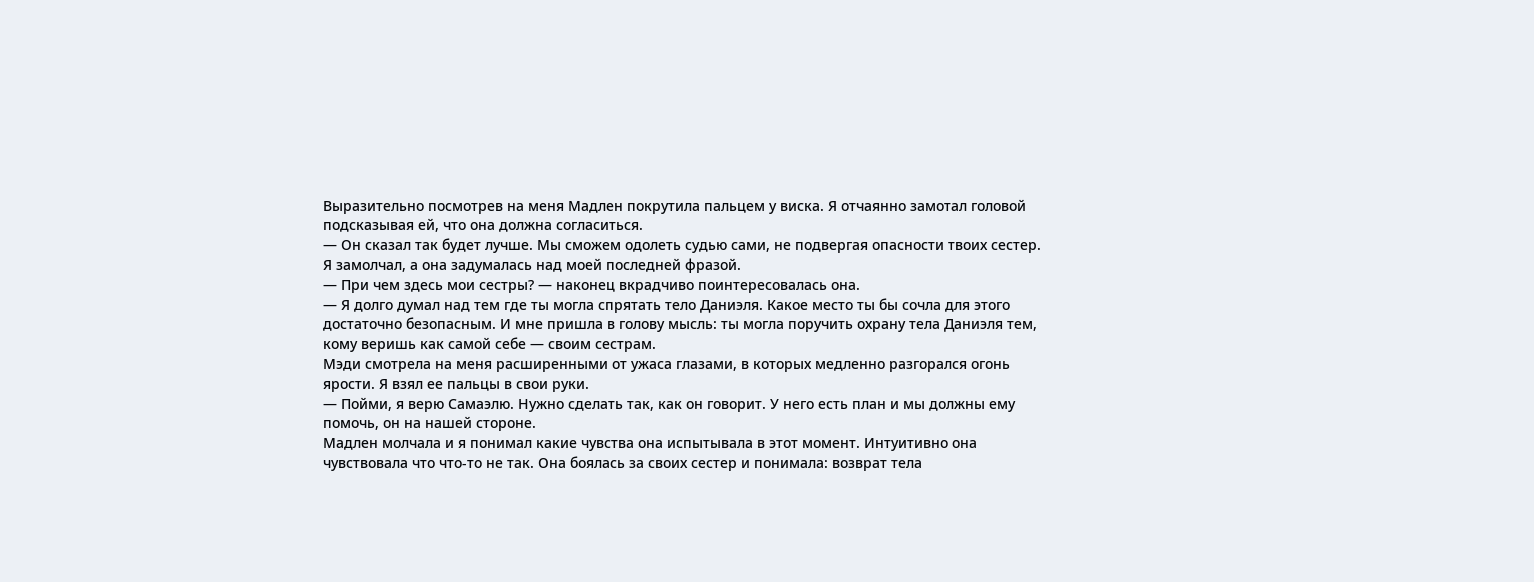Выразительно посмотрев на меня Мадлен покрутила пальцем у виска. Я отчаянно замотал головой подсказывая ей, что она должна согласиться.
— Он сказал так будет лучше. Мы сможем одолеть судью сами, не подвергая опасности твоих сестер.
Я замолчал, а она задумалась над моей последней фразой.
— При чем здесь мои сестры? — наконец вкрадчиво поинтересовалась она.
— Я долго думал над тем где ты могла спрятать тело Даниэля. Какое место ты бы сочла для этого достаточно безопасным. И мне пришла в голову мысль: ты могла поручить охрану тела Даниэля тем, кому веришь как самой себе — своим сестрам.
Мэди смотрела на меня расширенными от ужаса глазами, в которых медленно разгорался огонь ярости. Я взял ее пальцы в свои руки.
— Пойми, я верю Самаэлю. Нужно сделать так, как он говорит. У него есть план и мы должны ему помочь, он на нашей стороне.
Мадлен молчала и я понимал какие чувства она испытывала в этот момент. Интуитивно она чувствовала что что-то не так. Она боялась за своих сестер и понимала: возврат тела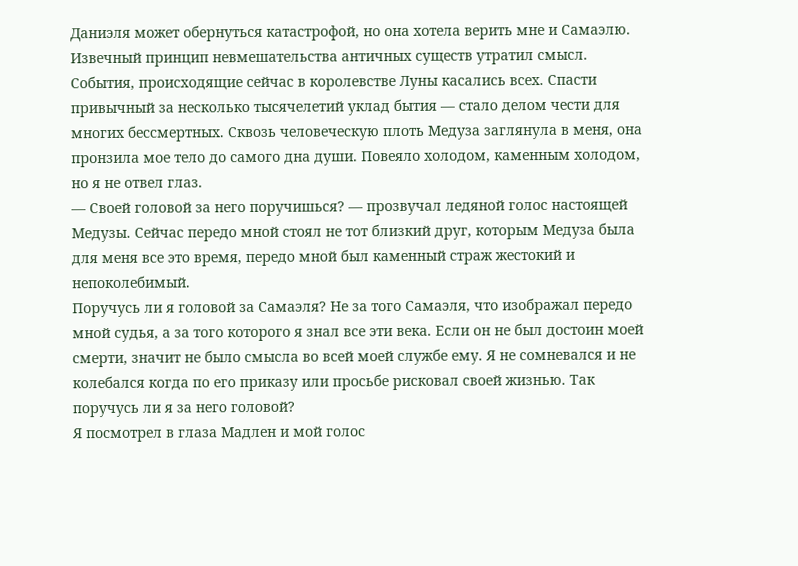Даниэля может обернуться катастрофой, но она хотела верить мне и Самаэлю. Извечный принцип невмешательства античных существ утратил смысл. События, происходящие сейчас в королевстве Луны касались всех. Спасти привычный за несколько тысячелетий уклад бытия — стало делом чести для многих бессмертных. Сквозь человеческую плоть Медуза заглянула в меня, она пронзила мое тело до самого дна души. Повеяло холодом, каменным холодом, но я не отвел глаз.
— Своей головой за него поручишься? — прозвучал ледяной голос настоящей Медузы. Сейчас передо мной стоял не тот близкий друг, которым Медуза была для меня все это время, передо мной был каменный страж жестокий и непоколебимый.
Поручусь ли я головой за Самаэля? Не за того Самаэля, что изображал передо мной судья, а за того которого я знал все эти века. Если он не был достоин моей смерти, значит не было смысла во всей моей службе ему. Я не сомневался и не колебался когда по его приказу или просьбе рисковал своей жизнью. Так поручусь ли я за него головой?
Я посмотрел в глаза Мадлен и мой голос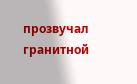прозвучал гранитной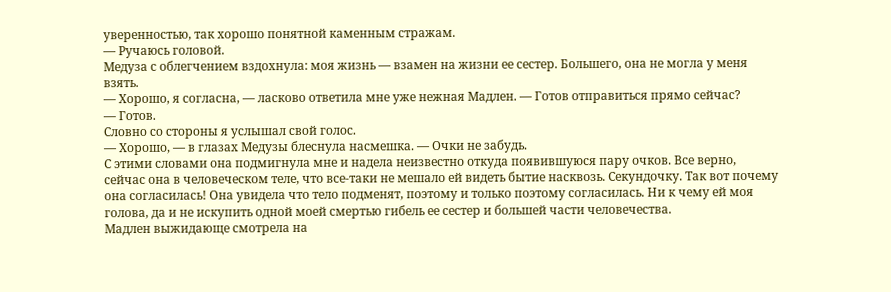уверенностью, так хорошо понятной каменным стражам.
— Ручаюсь головой.
Медуза с облегчением вздохнула: моя жизнь — взамен на жизни ее сестер. Большего, она не могла у меня взять.
— Хорошо, я согласна, — ласково ответила мне уже нежная Мадлен. — Готов отправиться прямо сейчас?
— Готов.
Словно со стороны я услышал свой голос.
— Хорошо, — в глазах Медузы блеснула насмешка. — Очки не забудь.
С этими словами она подмигнула мне и надела неизвестно откуда появившуюся пару очков. Все верно, сейчас она в человеческом теле, что все-таки не мешало ей видеть бытие насквозь. Секундочку. Так вот почему она согласилась! Она увидела что тело подменят, поэтому и только поэтому согласилась. Ни к чему ей моя голова, да и не искупить одной моей смертью гибель ее сестер и большей части человечества.
Мадлен выжидающе смотрела на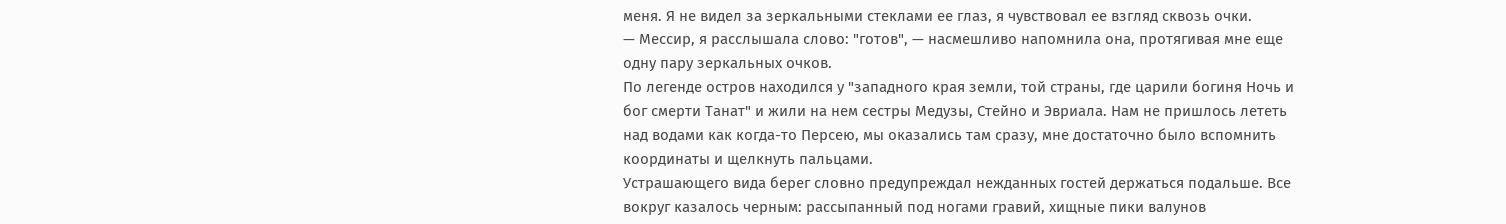меня. Я не видел за зеркальными стеклами ее глаз, я чувствовал ее взгляд сквозь очки.
— Мессир, я расслышала слово: "готов", — насмешливо напомнила она, протягивая мне еще одну пару зеркальных очков.
По легенде остров находился у "западного края земли, той страны, где царили богиня Ночь и бог смерти Танат" и жили на нем сестры Медузы, Стейно и Эвриала. Нам не пришлось лететь над водами как когда-то Персею, мы оказались там сразу, мне достаточно было вспомнить координаты и щелкнуть пальцами.
Устрашающего вида берег словно предупреждал нежданных гостей держаться подальше. Все вокруг казалось черным: рассыпанный под ногами гравий, хищные пики валунов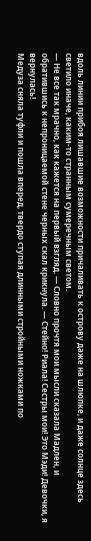вдоль линии прибоя лишавшие возможности причаливать к острову даже на шлюпке, и даже солнце здесь светило иначе, каким-то странным сумеречным светом.
— Не все так мрачно, как кажется на первый взгляд. — Словно прочтя мои мысли сказала Мадлен, и обратившись к непроницаемой стене черных скал крикнула. — Стейно! Риала! Сестры мои! Это Мэди! Девочки, я вернулась!
Медуза сняла туфли и пошла вперед, твердо ступая длинными стройными ножками по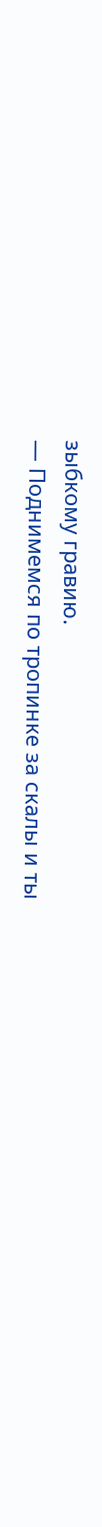зыбкому гравию.
— Поднимемся по тропинке за скалы и ты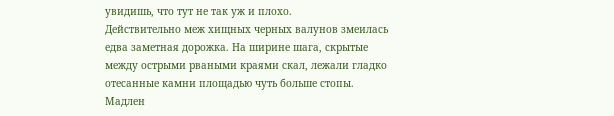увидишь, что тут не так уж и плохо.
Действительно меж хищных черных валунов змеилась едва заметная дорожка. На ширине шага, скрытые между острыми рваными краями скал, лежали гладко отесанные камни площадью чуть больше стопы. Мадлен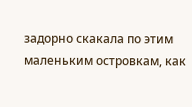задорно скакала по этим маленьким островкам, как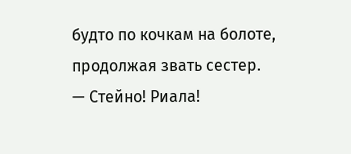будто по кочкам на болоте, продолжая звать сестер.
— Стейно! Риала!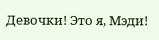Девочки! Это я, Мэди!